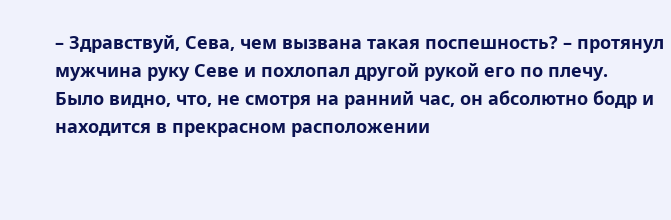– Здравствуй, Сева, чем вызвана такая поспешность? – протянул мужчина руку Севе и похлопал другой рукой его по плечу.
Было видно, что, не смотря на ранний час, он абсолютно бодр и находится в прекрасном расположении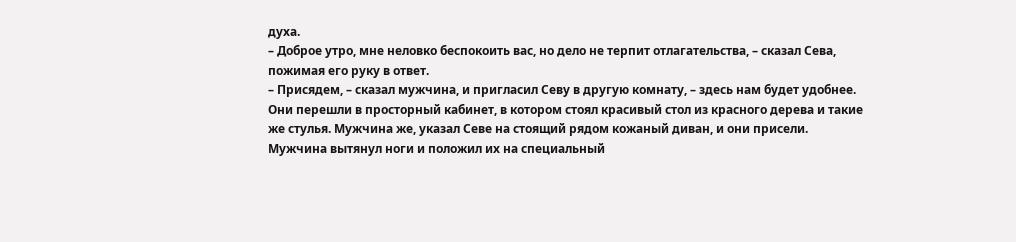духа.
– Доброе утро, мне неловко беспокоить вас, но дело не терпит отлагательства, – сказал Сева, пожимая его руку в ответ.
– Присядем, – сказал мужчина, и пригласил Севу в другую комнату, – здесь нам будет удобнее.
Они перешли в просторный кабинет, в котором стоял красивый стол из красного дерева и такие же стулья. Мужчина же, указал Севе на стоящий рядом кожаный диван, и они присели. Мужчина вытянул ноги и положил их на специальный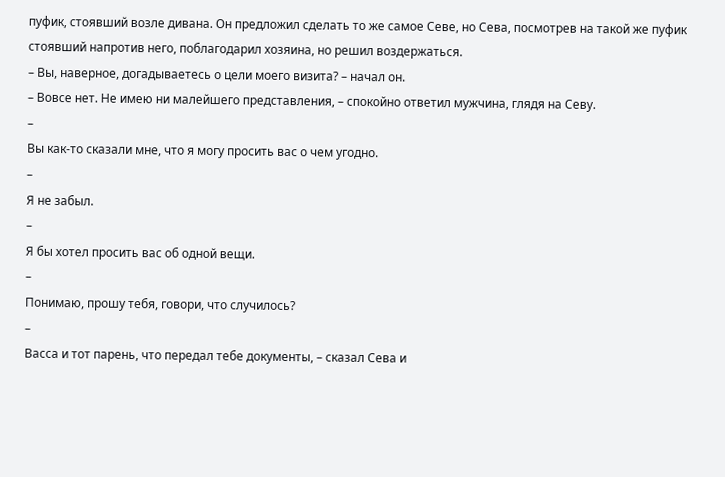пуфик, стоявший возле дивана. Он предложил сделать то же самое Севе, но Сева, посмотрев на такой же пуфик стоявший напротив него, поблагодарил хозяина, но решил воздержаться.
– Вы, наверное, догадываетесь о цели моего визита? – начал он.
– Вовсе нет. Не имею ни малейшего представления, – спокойно ответил мужчина, глядя на Севу.
–
Вы как-то сказали мне, что я могу просить вас о чем угодно.
–
Я не забыл.
–
Я бы хотел просить вас об одной вещи.
–
Понимаю, прошу тебя, говори, что случилось?
–
Васса и тот парень, что передал тебе документы, – сказал Сева и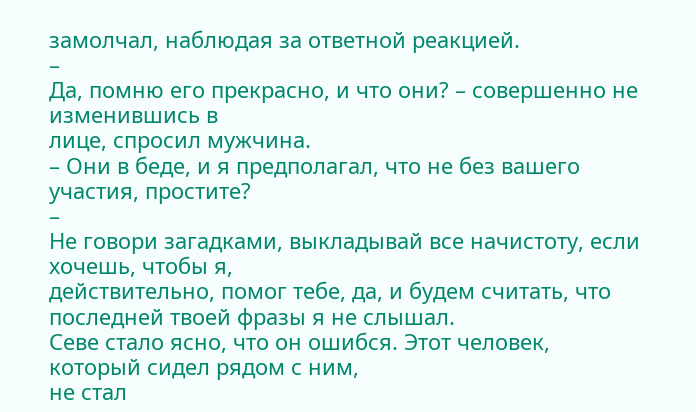замолчал, наблюдая за ответной реакцией.
–
Да, помню его прекрасно, и что они? – совершенно не изменившись в
лице, спросил мужчина.
– Они в беде, и я предполагал, что не без вашего участия, простите?
–
Не говори загадками, выкладывай все начистоту, если хочешь, чтобы я,
действительно, помог тебе, да, и будем считать, что последней твоей фразы я не слышал.
Севе стало ясно, что он ошибся. Этот человек, который сидел рядом с ним,
не стал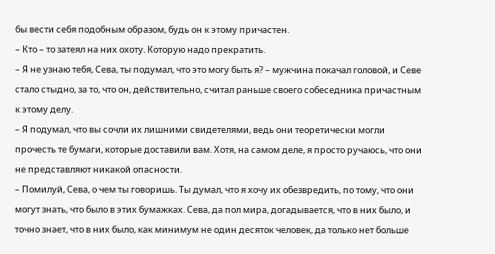бы вести себя подобным образом, будь он к этому причастен.
– Кто – то затеял на них охоту. Которую надо прекратить.
– Я не узнаю тебя, Сева, ты подумал, что это могу быть я? – мужчина покачал головой, и Севе стало стыдно, за то, что он, действительно, считал раньше своего собеседника причастным к этому делу.
– Я подумал, что вы сочли их лишними свидетелями, ведь они теоретически могли прочесть те бумаги, которые доставили вам. Хотя, на самом деле, я просто ручаюсь, что они не представляют никакой опасности.
– Помилуй, Сева, о чем ты говоришь. Ты думал, что я хочу их обезвредить, по тому, что они могут знать, что было в этих бумажках. Сева, да пол мира, догадывается, что в них было, и точно знает, что в них было, как минимум не один десяток человек, да только нет больше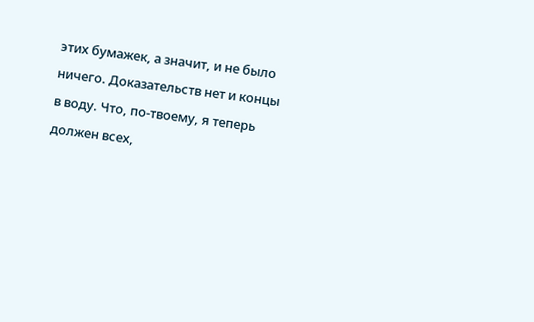этих бумажек, а значит, и не было ничего. Доказательств нет и концы в воду. Что, по-твоему, я теперь должен всех,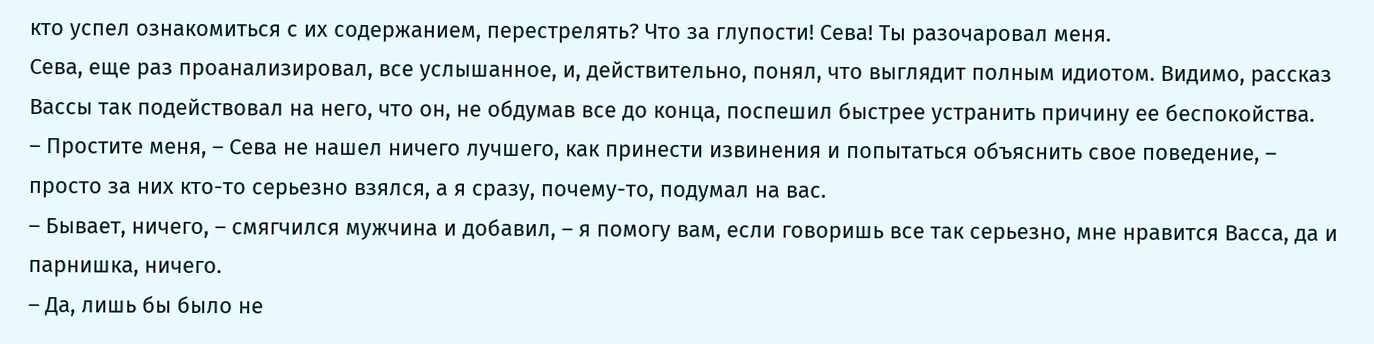кто успел ознакомиться с их содержанием, перестрелять? Что за глупости! Сева! Ты разочаровал меня.
Сева, еще раз проанализировал, все услышанное, и, действительно, понял, что выглядит полным идиотом. Видимо, рассказ Вассы так подействовал на него, что он, не обдумав все до конца, поспешил быстрее устранить причину ее беспокойства.
– Простите меня, – Сева не нашел ничего лучшего, как принести извинения и попытаться объяснить свое поведение, – просто за них кто-то серьезно взялся, а я сразу, почему-то, подумал на вас.
– Бывает, ничего, – смягчился мужчина и добавил, – я помогу вам, если говоришь все так серьезно, мне нравится Васса, да и парнишка, ничего.
– Да, лишь бы было не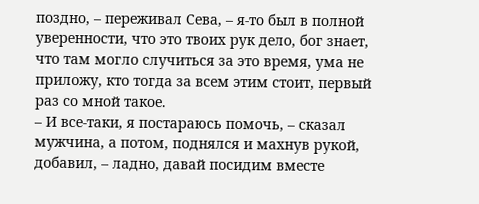поздно, – переживал Сева, – я-то был в полной уверенности, что это твоих рук дело, бог знает, что там могло случиться за это время, ума не приложу, кто тогда за всем этим стоит, первый раз со мной такое.
– И все-таки, я постараюсь помочь, – сказал мужчина, а потом, поднялся и махнув рукой, добавил, – ладно, давай посидим вместе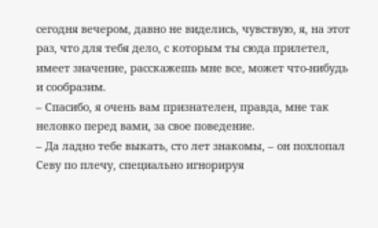сегодня вечером, давно не виделись, чувствую, я, на этот раз, что для тебя дело, с которым ты сюда прилетел, имеет значение, расскажешь мне все, может что-нибудь и сообразим.
– Спасибо, я очень вам признателен, правда, мне так неловко перед вами, за свое поведение.
– Да ладно тебе выкать, сто лет знакомы, – он похлопал Севу по плечу, специально игнорируя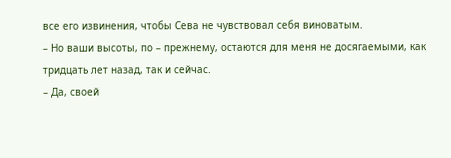все его извинения, чтобы Сева не чувствовал себя виноватым.
– Но ваши высоты, по – прежнему, остаются для меня не досягаемыми, как тридцать лет назад, так и сейчас.
– Да, своей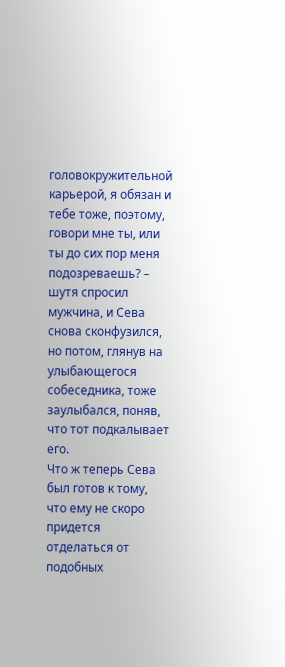головокружительной карьерой, я обязан и тебе тоже, поэтому, говори мне ты, или ты до сих пор меня подозреваешь? – шутя спросил мужчина, и Сева снова сконфузился, но потом, глянув на улыбающегося собеседника, тоже заулыбался, поняв, что тот подкалывает его.
Что ж теперь Сева был готов к тому, что ему не скоро придется отделаться от подобных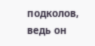подколов, ведь он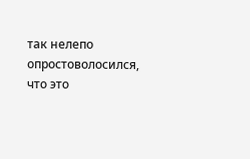так нелепо опростоволосился, что это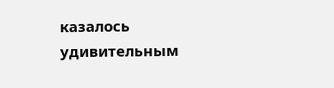казалось удивительным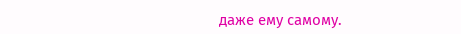даже ему самому.